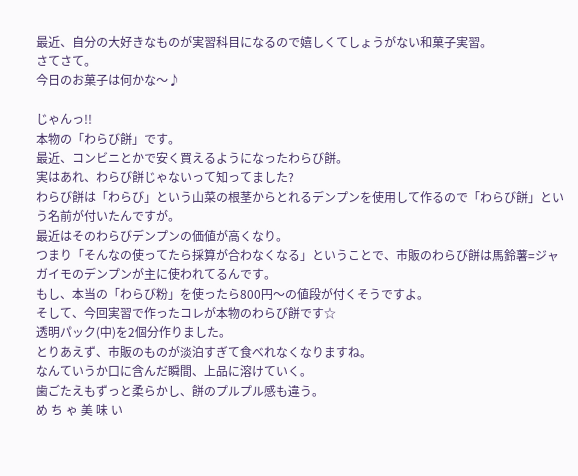最近、自分の大好きなものが実習科目になるので嬉しくてしょうがない和菓子実習。
さてさて。
今日のお菓子は何かな〜♪

じゃんっ!!
本物の「わらび餅」です。
最近、コンビニとかで安く買えるようになったわらび餅。
実はあれ、わらび餅じゃないって知ってました?
わらび餅は「わらび」という山菜の根茎からとれるデンプンを使用して作るので「わらび餅」という名前が付いたんですが。
最近はそのわらびデンプンの価値が高くなり。
つまり「そんなの使ってたら採算が合わなくなる」ということで、市販のわらび餅は馬鈴薯=ジャガイモのデンプンが主に使われてるんです。
もし、本当の「わらび粉」を使ったら800円〜の値段が付くそうですよ。
そして、今回実習で作ったコレが本物のわらび餅です☆
透明パック(中)を2個分作りました。
とりあえず、市販のものが淡泊すぎて食べれなくなりますね。
なんていうか口に含んだ瞬間、上品に溶けていく。
歯ごたえもずっと柔らかし、餅のプルプル感も違う。
め ち ゃ 美 味 い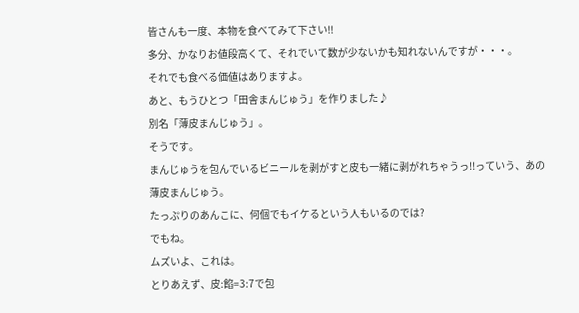皆さんも一度、本物を食べてみて下さい!!
多分、かなりお値段高くて、それでいて数が少ないかも知れないんですが・・・。
それでも食べる価値はありますよ。
あと、もうひとつ「田舎まんじゅう」を作りました♪
別名「薄皮まんじゅう」。
そうです。
まんじゅうを包んでいるビニールを剥がすと皮も一緒に剥がれちゃうっ!!っていう、あの薄皮まんじゅう。
たっぷりのあんこに、何個でもイケるという人もいるのでは?
でもね。
ムズいよ、これは。
とりあえず、皮:餡=3:7で包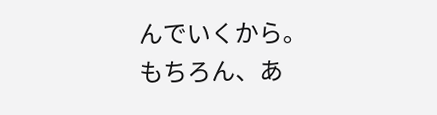んでいくから。
もちろん、あ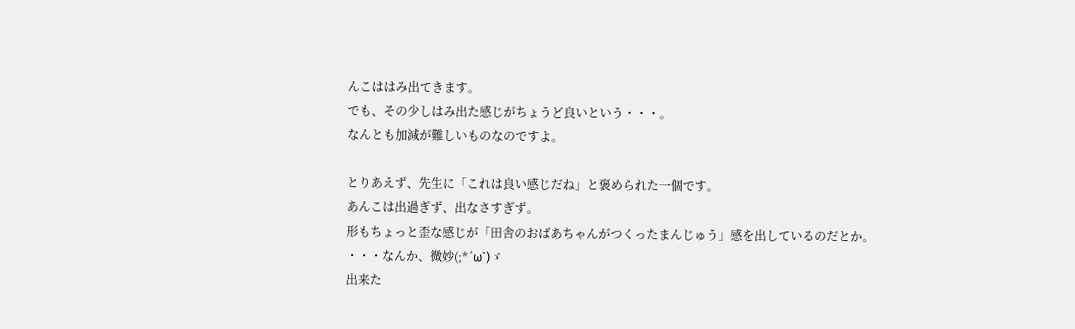んこははみ出てきます。
でも、その少しはみ出た感じがちょうど良いという・・・。
なんとも加減が難しいものなのですよ。

とりあえず、先生に「これは良い感じだね」と褒められた一個です。
あんこは出過ぎず、出なさすぎず。
形もちょっと歪な感じが「田舎のおばあちゃんがつくったまんじゅう」感を出しているのだとか。
・・・なんか、微妙(;*´ω`)ゞ
出来た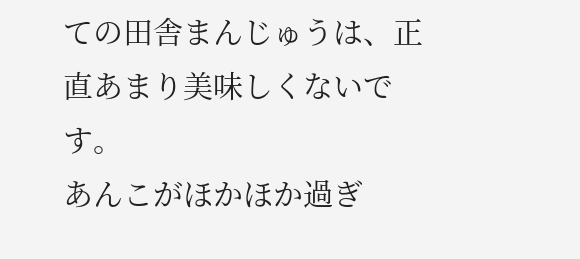ての田舎まんじゅうは、正直あまり美味しくないです。
あんこがほかほか過ぎ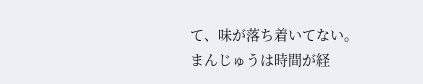て、味が落ち着いてない。
まんじゅうは時間が経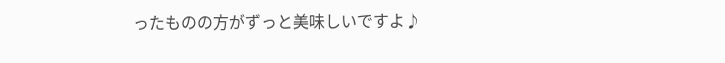ったものの方がずっと美味しいですよ♪